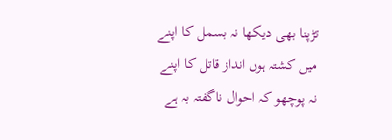تڑپنا بھی دیکھا نہ بسمل کا اپنے
میں کشتہ ہوں انداز قاتل کا اپنے
نہ پوچھو کہ احوال ناگفتہ بہ ہے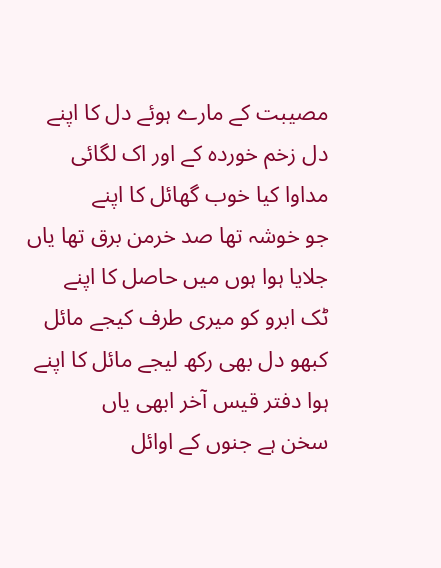مصیبت کے مارے ہوئے دل کا اپنے
دل زخم خوردہ کے اور اک لگائی
مداوا کیا خوب گھائل کا اپنے
جو خوشہ تھا صد خرمن برق تھا یاں
جلایا ہوا ہوں میں حاصل کا اپنے
ٹک ابرو کو میری طرف کیجے مائل
کبھو دل بھی رکھ لیجے مائل کا اپنے
ہوا دفتر قیس آخر ابھی یاں
سخن ہے جنوں کے اوائل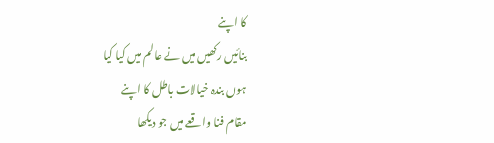کا اپنے
بنائیں رکھیں میں نے عالم میں کیا کیا
ہوں بندہ خیالات باطل کا اپنے
مقام فنا واقعے میں جو دیکھا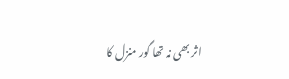اثر بھی نہ تھا گور منزل کا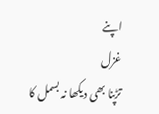اپنے
غزل
تڑپنا بھی دیکھا نہ بسمل کا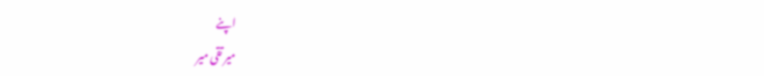اپنے
میر تقی میر